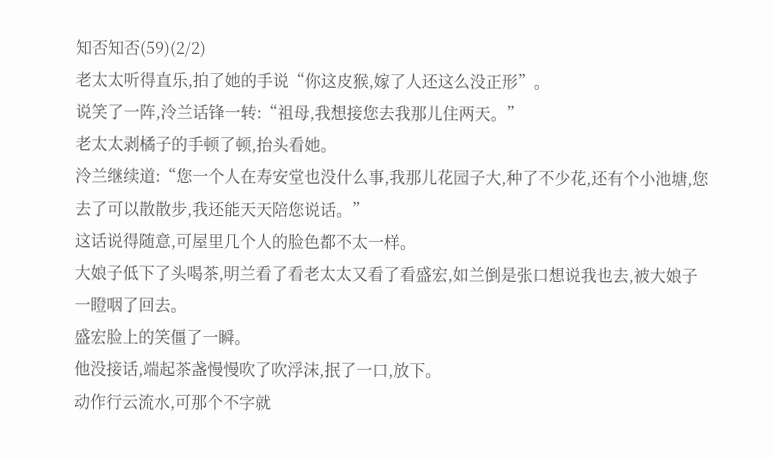知否知否(59)(2/2)
老太太听得直乐,拍了她的手说“你这皮猴,嫁了人还这么没正形”。
说笑了一阵,泠兰话锋一转:“祖母,我想接您去我那儿住两天。”
老太太剥橘子的手顿了顿,抬头看她。
泠兰继续道:“您一个人在寿安堂也没什么事,我那儿花园子大,种了不少花,还有个小池塘,您去了可以散散步,我还能天天陪您说话。”
这话说得随意,可屋里几个人的脸色都不太一样。
大娘子低下了头喝茶,明兰看了看老太太又看了看盛宏,如兰倒是张口想说我也去,被大娘子一瞪咽了回去。
盛宏脸上的笑僵了一瞬。
他没接话,端起茶盏慢慢吹了吹浮沫,抿了一口,放下。
动作行云流水,可那个不字就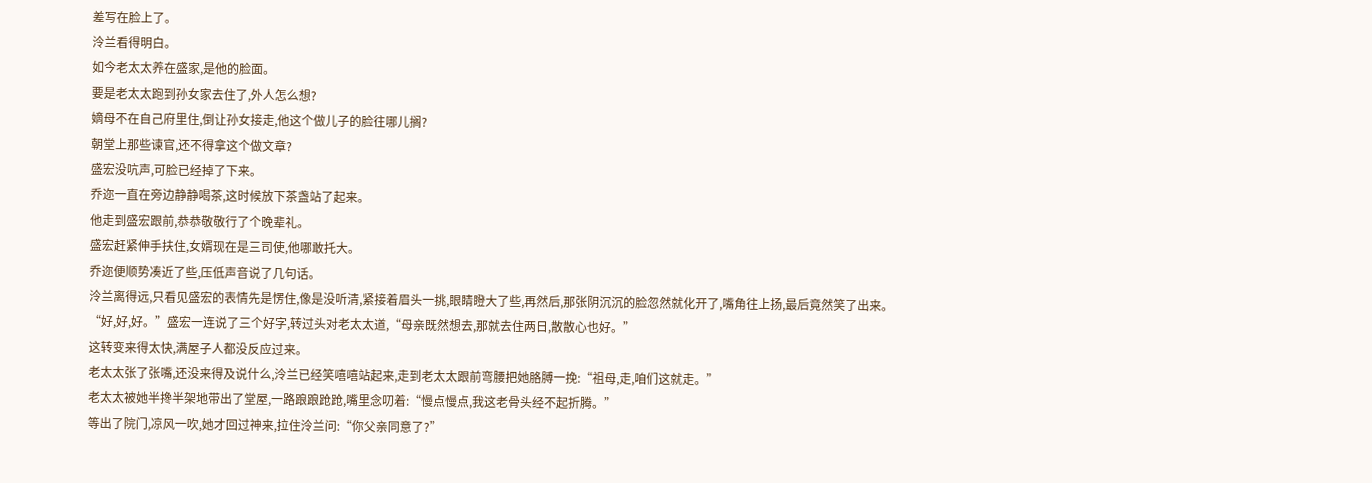差写在脸上了。
泠兰看得明白。
如今老太太养在盛家,是他的脸面。
要是老太太跑到孙女家去住了,外人怎么想?
嫡母不在自己府里住,倒让孙女接走,他这个做儿子的脸往哪儿搁?
朝堂上那些谏官,还不得拿这个做文章?
盛宏没吭声,可脸已经掉了下来。
乔迩一直在旁边静静喝茶,这时候放下茶盏站了起来。
他走到盛宏跟前,恭恭敬敬行了个晚辈礼。
盛宏赶紧伸手扶住,女婿现在是三司使,他哪敢托大。
乔迩便顺势凑近了些,压低声音说了几句话。
泠兰离得远,只看见盛宏的表情先是愣住,像是没听清,紧接着眉头一挑,眼睛瞪大了些,再然后,那张阴沉沉的脸忽然就化开了,嘴角往上扬,最后竟然笑了出来。
“好,好,好。”盛宏一连说了三个好字,转过头对老太太道,“母亲既然想去,那就去住两日,散散心也好。”
这转变来得太快,满屋子人都没反应过来。
老太太张了张嘴,还没来得及说什么,泠兰已经笑嘻嘻站起来,走到老太太跟前弯腰把她胳膊一挽:“祖母,走,咱们这就走。”
老太太被她半搀半架地带出了堂屋,一路踉踉跄跄,嘴里念叨着:“慢点慢点,我这老骨头经不起折腾。”
等出了院门,凉风一吹,她才回过神来,拉住泠兰问:“你父亲同意了?”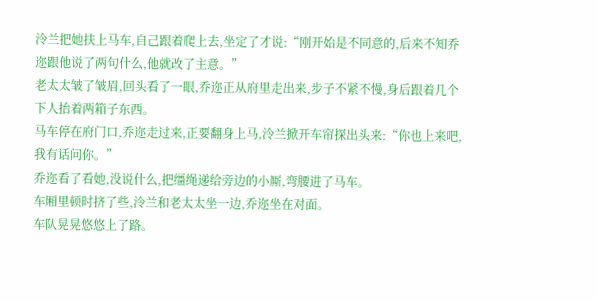泠兰把她扶上马车,自己跟着爬上去,坐定了才说:“刚开始是不同意的,后来不知乔迩跟他说了两句什么,他就改了主意。”
老太太皱了皱眉,回头看了一眼,乔迩正从府里走出来,步子不紧不慢,身后跟着几个下人抬着两箱子东西。
马车停在府门口,乔迩走过来,正要翻身上马,泠兰掀开车帘探出头来:“你也上来吧,我有话问你。”
乔迩看了看她,没说什么,把缰绳递给旁边的小厮,弯腰进了马车。
车厢里顿时挤了些,泠兰和老太太坐一边,乔迩坐在对面。
车队晃晃悠悠上了路。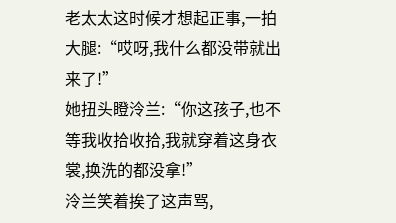老太太这时候才想起正事,一拍大腿:“哎呀,我什么都没带就出来了!”
她扭头瞪泠兰:“你这孩子,也不等我收拾收拾,我就穿着这身衣裳,换洗的都没拿!”
泠兰笑着挨了这声骂,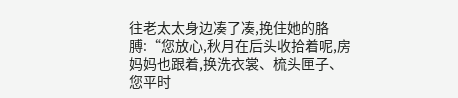往老太太身边凑了凑,挽住她的胳膊:“您放心,秋月在后头收拾着呢,房妈妈也跟着,换洗衣裳、梳头匣子、您平时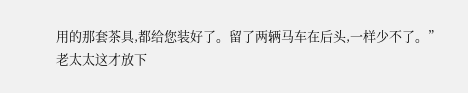用的那套茶具,都给您装好了。留了两辆马车在后头,一样少不了。”
老太太这才放下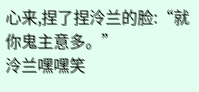心来,捏了捏泠兰的脸:“就你鬼主意多。”
泠兰嘿嘿笑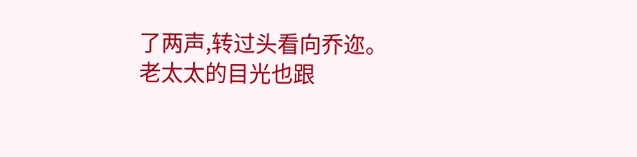了两声,转过头看向乔迩。
老太太的目光也跟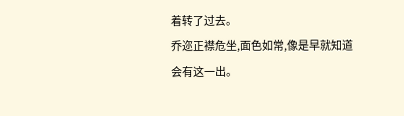着转了过去。
乔迩正襟危坐,面色如常,像是早就知道会有这一出。